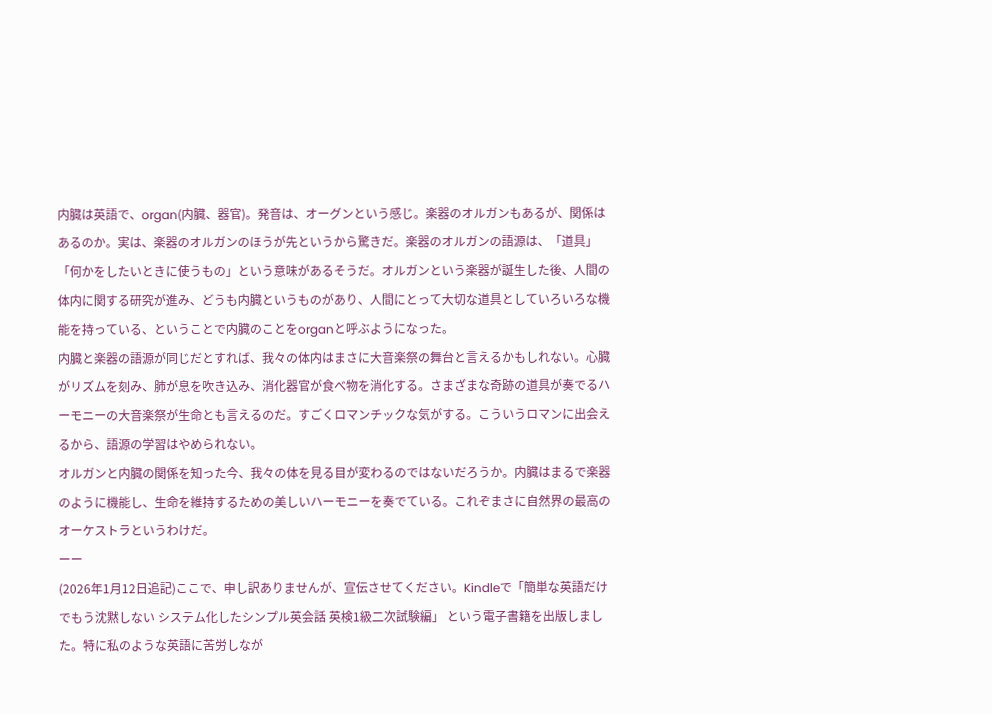内臓は英語で、organ(内臓、器官)。発音は、オーグンという感じ。楽器のオルガンもあるが、関係はあるのか。実は、楽器のオルガンのほうが先というから驚きだ。楽器のオルガンの語源は、「道具」「何かをしたいときに使うもの」という意味があるそうだ。オルガンという楽器が誕生した後、人間の体内に関する研究が進み、どうも内臓というものがあり、人間にとって大切な道具としていろいろな機能を持っている、ということで内臓のことをorganと呼ぶようになった。
内臓と楽器の語源が同じだとすれば、我々の体内はまさに大音楽祭の舞台と言えるかもしれない。心臓がリズムを刻み、肺が息を吹き込み、消化器官が食べ物を消化する。さまざまな奇跡の道具が奏でるハーモニーの大音楽祭が生命とも言えるのだ。すごくロマンチックな気がする。こういうロマンに出会えるから、語源の学習はやめられない。
オルガンと内臓の関係を知った今、我々の体を見る目が変わるのではないだろうか。内臓はまるで楽器のように機能し、生命を維持するための美しいハーモニーを奏でている。これぞまさに自然界の最高のオーケストラというわけだ。
ーー
(2026年1月12日追記)ここで、申し訳ありませんが、宣伝させてください。Kindleで「簡単な英語だけでもう沈黙しない システム化したシンプル英会話 英検1級二次試験編」 という電子書籍を出版しました。特に私のような英語に苦労しなが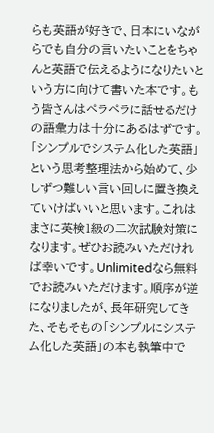らも英語が好きで、日本にいながらでも自分の言いたいことをちゃんと英語で伝えるようになりたいという方に向けて書いた本です。もう皆さんはペラペラに話せるだけの語彙力は十分にあるはずです。「シンプルでシステム化した英語」という思考整理法から始めて、少しずつ難しい言い回しに置き換えていけばいいと思います。これはまさに英検1級の二次試験対策になります。ぜひお読みいただければ幸いです。Unlimitedなら無料でお読みいただけます。順序が逆になりましたが、長年研究してきた、そもそもの「シンプルにシステム化した英語」の本も執筆中で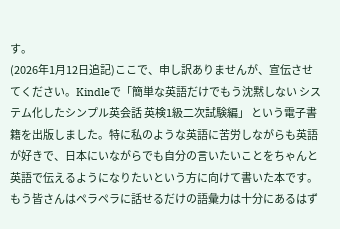す。
(2026年1月12日追記)ここで、申し訳ありませんが、宣伝させてください。Kindleで「簡単な英語だけでもう沈黙しない システム化したシンプル英会話 英検1級二次試験編」 という電子書籍を出版しました。特に私のような英語に苦労しながらも英語が好きで、日本にいながらでも自分の言いたいことをちゃんと英語で伝えるようになりたいという方に向けて書いた本です。もう皆さんはペラペラに話せるだけの語彙力は十分にあるはず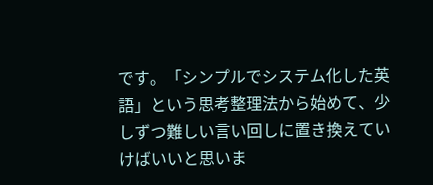です。「シンプルでシステム化した英語」という思考整理法から始めて、少しずつ難しい言い回しに置き換えていけばいいと思いま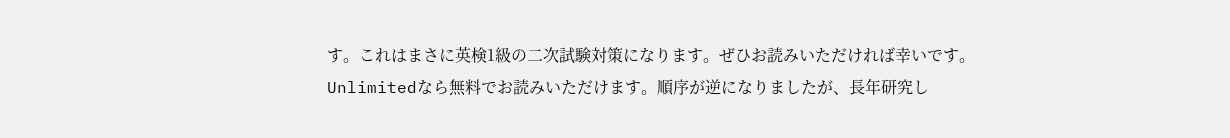す。これはまさに英検1級の二次試験対策になります。ぜひお読みいただければ幸いです。Unlimitedなら無料でお読みいただけます。順序が逆になりましたが、長年研究し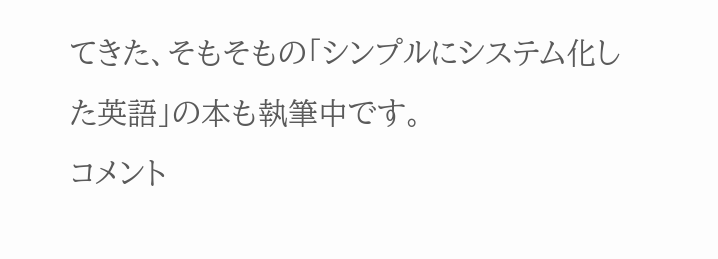てきた、そもそもの「シンプルにシステム化した英語」の本も執筆中です。
コメント